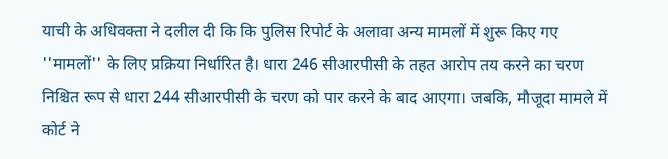याची के अधिवक्ता ने दलील दी कि कि पुलिस रिपोर्ट के अलावा अन्य मामलों में शुरू किए गए ''मामलों'' के लिए प्रक्रिया निर्धारित है। धारा 246 सीआरपीसी के तहत आरोप तय करने का चरण निश्चित रूप से धारा 244 सीआरपीसी के चरण को पार करने के बाद आएगा। जबकि, मौजूदा मामले में कोर्ट ने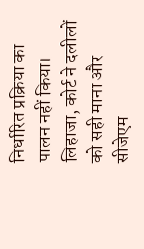निर्धारित प्रक्रिया का पालन नहीं किया। लिहाजा, कोर्ट ने दलीलों को सही माना और सीजेएम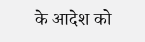के आदेश को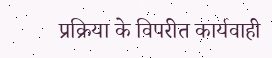प्रक्रिया के विपरीत कार्यवाही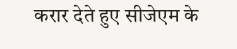करार देते हुए सीजेएम के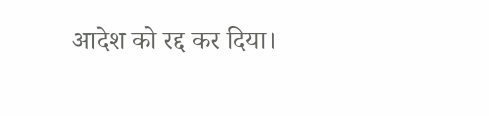आदेश को रद्द कर दिया।